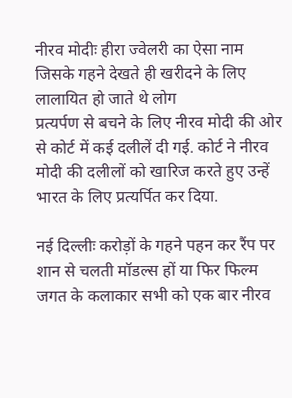नीरव मोदीः हीरा ज्वेलरी का ऐसा नाम जिसके गहने देखते ही खरीदने के लिए लालायित हो जाते थे लोग
प्रत्यर्पण से बचने के लिए नीरव मोदी की ओर से कोर्ट में कई दलीलें दी गई. कोर्ट ने नीरव मोदी की दलीलों को खारिज करते हुए उन्हें भारत के लिए प्रत्यर्पित कर दिया.

नई दिल्लीः करोड़ों के गहने पहन कर रैंप पर शान से चलती मॉडल्स हों या फिर फिल्म जगत के कलाकार सभी को एक बार नीरव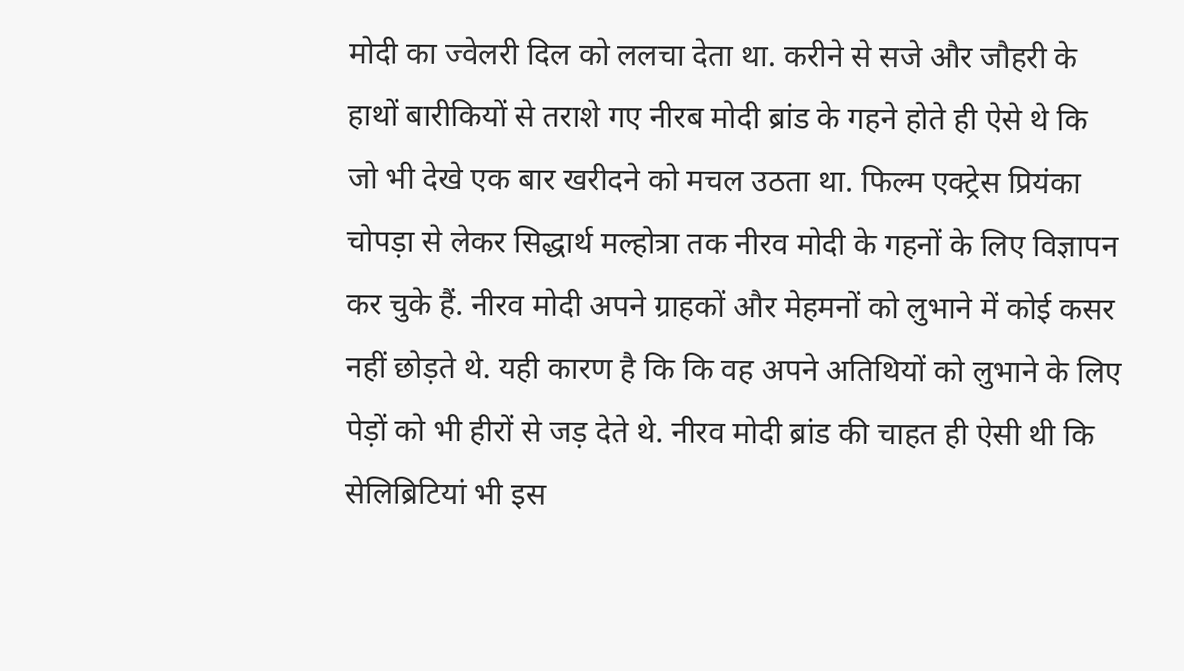मोदी का ज्वेलरी दिल को ललचा देता था. करीने से सजे और जौहरी के हाथों बारीकियों से तराशे गए नीरब मोदी ब्रांड के गहने होते ही ऐसे थे कि जो भी देखे एक बार खरीदने को मचल उठता था. फिल्म एक्ट्रेस प्रियंका चोपड़ा से लेकर सिद्धार्थ मल्होत्रा तक नीरव मोदी के गहनों के लिए विज्ञापन कर चुके हैं. नीरव मोदी अपने ग्राहकों और मेहमनों को लुभाने में कोई कसर नहीं छोड़ते थे. यही कारण है कि कि वह अपने अतिथियों को लुभाने के लिए पेड़ों को भी हीरों से जड़ देते थे. नीरव मोदी ब्रांड की चाहत ही ऐसी थी कि सेलिब्रिटियां भी इस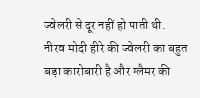ज्वेलरी से दूर नहीं हो पाती थी.
नीरव मोदी हीरे की ज्वेलरी का बहुत बड़ा कारोबारी है और ग्लैमर की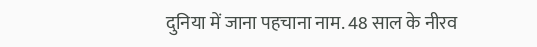दुनिया में जाना पहचाना नाम. 48 साल के नीरव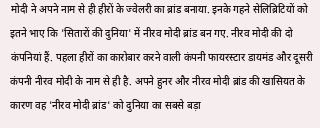मोदी ने अपने नाम से ही हीरों के ज्वेलरी का ब्रांड बनाया. इनके गहने सेलिब्रिटियों को इतने भाए कि 'सितारों की दुनिया' में नीरव मोदी ब्रांड बन गए. नीरव मोदी की दो कंपनियां हैं. पहला हीरों का कारोबार करने वाली कंपनी फायरस्टार डायमंड और दूसरी कंपनी नीरव मोदी के नाम से ही है. अपने हुनर और नीरव मोदी ब्रांड की खासियत के कारण वह 'नीरव मोदी ब्रांड' को दुनिया का सबसे बड़ा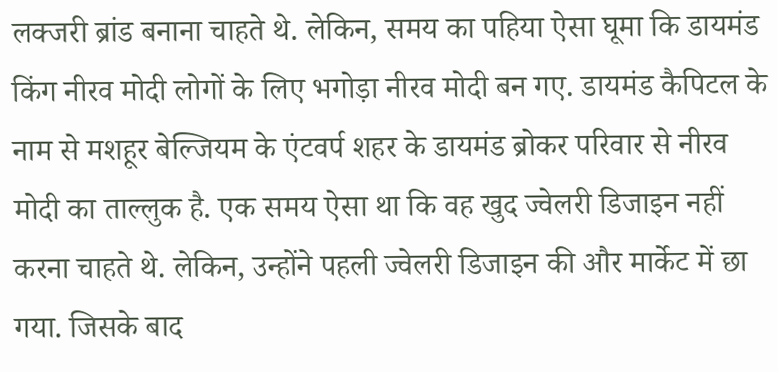लक्जरी ब्रांड बनाना चाहते थे. लेकिन, समय का पहिया ऐसा घूमा कि डायमंड किंग नीरव मोदी लोगों के लिए भगोड़ा नीरव मोदी बन गए. डायमंड कैपिटल के नाम से मशहूर बेल्जियम के एंटवर्प शहर के डायमंड ब्रोकर परिवार से नीरव मोदी का ताल्लुक है. एक समय ऐसा था कि वह खुद ज्वेलरी डिजाइन नहीं करना चाहते थे. लेकिन, उन्होंने पहली ज्वेलरी डिजाइन की और मार्केट में छा गया. जिसके बाद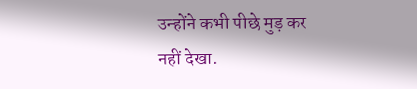उन्होंने कभी पीछे मुड़ कर नहीं देखा.